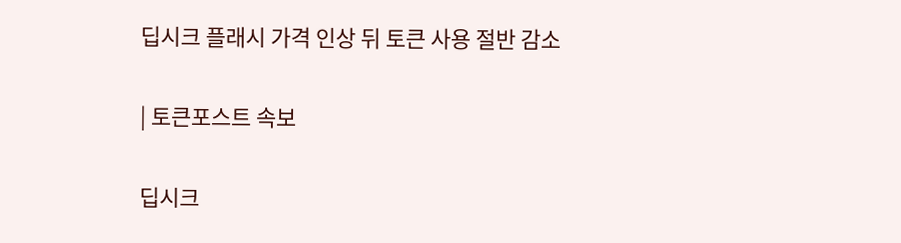딥시크 플래시 가격 인상 뒤 토큰 사용 절반 감소

| 토큰포스트 속보

딥시크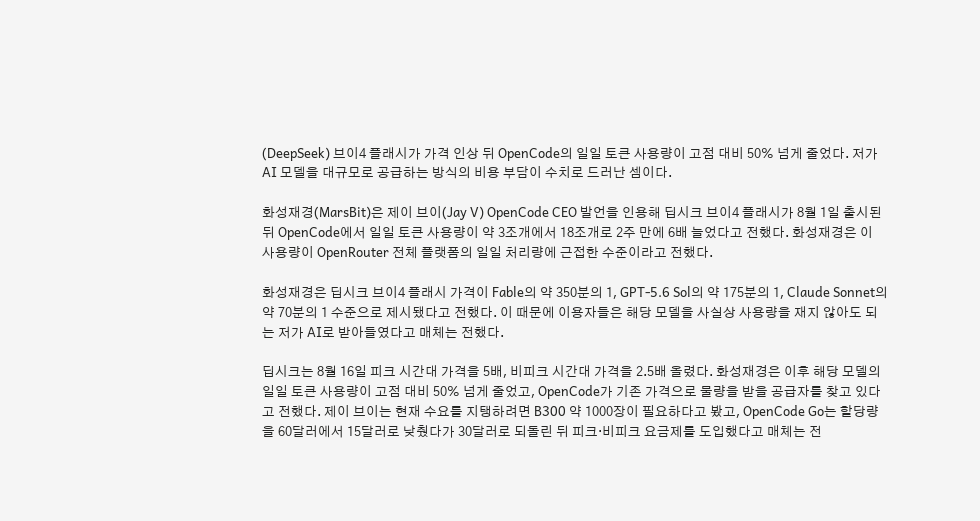(DeepSeek) 브이4 플래시가 가격 인상 뒤 OpenCode의 일일 토큰 사용량이 고점 대비 50% 넘게 줄었다. 저가 AI 모델을 대규모로 공급하는 방식의 비용 부담이 수치로 드러난 셈이다.

화성재경(MarsBit)은 제이 브이(Jay V) OpenCode CEO 발언을 인용해 딥시크 브이4 플래시가 8월 1일 출시된 뒤 OpenCode에서 일일 토큰 사용량이 약 3조개에서 18조개로 2주 만에 6배 늘었다고 전했다. 화성재경은 이 사용량이 OpenRouter 전체 플랫폼의 일일 처리량에 근접한 수준이라고 전했다.

화성재경은 딥시크 브이4 플래시 가격이 Fable의 약 350분의 1, GPT-5.6 Sol의 약 175분의 1, Claude Sonnet의 약 70분의 1 수준으로 제시됐다고 전했다. 이 때문에 이용자들은 해당 모델을 사실상 사용량을 재지 않아도 되는 저가 AI로 받아들였다고 매체는 전했다.

딥시크는 8월 16일 피크 시간대 가격을 5배, 비피크 시간대 가격을 2.5배 올렸다. 화성재경은 이후 해당 모델의 일일 토큰 사용량이 고점 대비 50% 넘게 줄었고, OpenCode가 기존 가격으로 물량을 받을 공급자를 찾고 있다고 전했다. 제이 브이는 현재 수요를 지탱하려면 B300 약 1000장이 필요하다고 봤고, OpenCode Go는 할당량을 60달러에서 15달러로 낮췄다가 30달러로 되돌린 뒤 피크·비피크 요금제를 도입했다고 매체는 전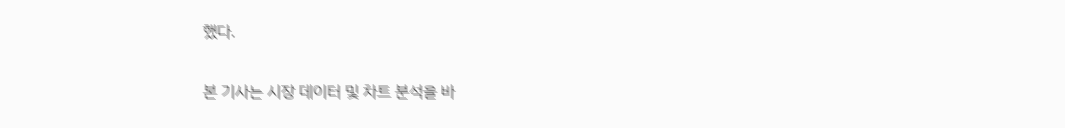했다.

본 기사는 시장 데이터 및 차트 분석을 바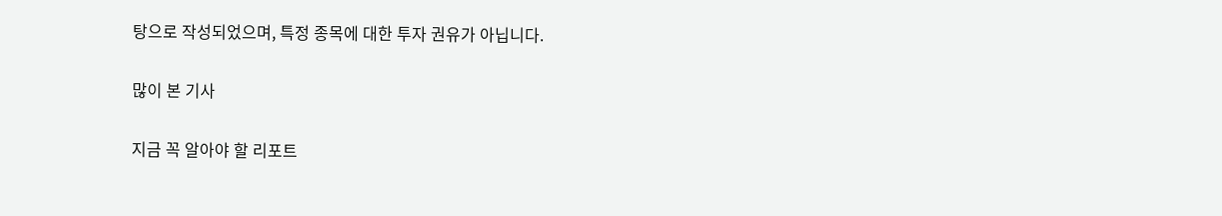탕으로 작성되었으며, 특정 종목에 대한 투자 권유가 아닙니다.

많이 본 기사

지금 꼭 알아야 할 리포트